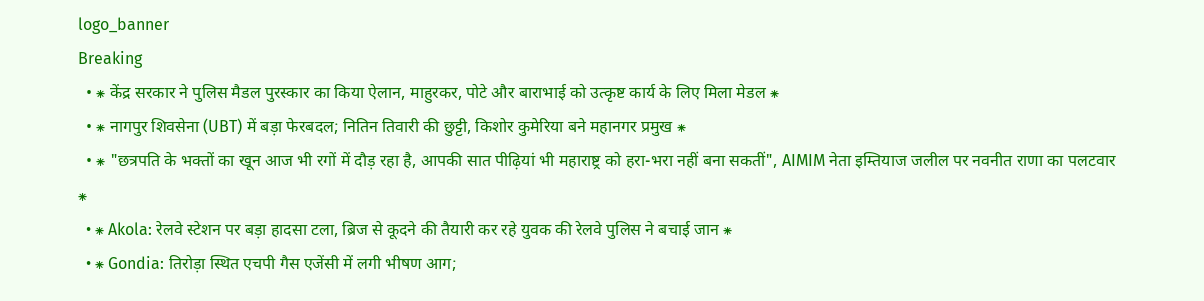logo_banner
Breaking
  • ⁕ केंद्र सरकार ने पुलिस मैडल पुरस्कार का किया ऐलान, माहुरकर, पोटे और बाराभाई को उत्कृष्ट कार्य के लिए मिला मेडल ⁕
  • ⁕ नागपुर शिवसेना (UBT) में बड़ा फेरबदल; नितिन तिवारी की छुट्टी, किशोर कुमेरिया बने महानगर प्रमुख ⁕
  • ⁕ "छत्रपति के भक्तों का खून आज भी रगों में दौड़ रहा है, आपकी सात पीढ़ियां भी महाराष्ट्र को हरा-भरा नहीं बना सकतीं", AIMIM नेता इम्तियाज जलील पर नवनीत राणा का पलटवार ⁕
  • ⁕ Akola: रेलवे स्टेशन पर बड़ा हादसा टला, ब्रिज से कूदने की तैयारी कर रहे युवक की रेलवे पुलिस ने बचाई जान ⁕
  • ⁕ Gondia: तिरोड़ा स्थित एचपी गैस एजेंसी में लगी भीषण आग;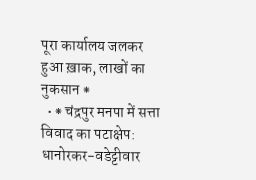पूरा कार्यालय जलकर हुआ ख़ाक, लाखों का नुकसान ⁕
  • ⁕ चंद्रपुर मनपा में सत्ता विवाद का पटाक्षेप: धानोरकर-वडेट्टीवार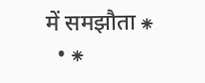में समझौता ⁕
  • ⁕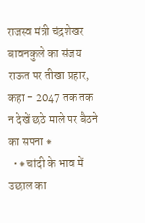राजस्व मंत्री चंद्रशेखर बावनकुले का संजय राऊत पर तीखा प्रहार, कहा - 2047 तक तक न देखें छठे माले पर बैठने का सपना ⁕
  • ⁕ चांदी के भाव में उछाल का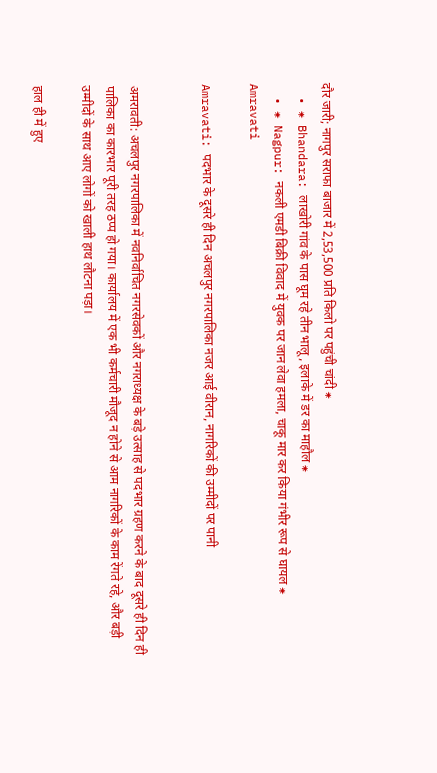दौर जारी; नागपुर सराफा बाजार में 2,53,500 प्रति किलो पर पहुंची चांदी ⁕
  • ⁕ Bhandara: लाखोरी गांव के पास घूम रहे तीन भालू, इलाके में डर का माहौल ⁕
  • ⁕ Nagpur: नकली एमडी बिक्री विवाद में युवक पर जान लेवा हमला, चाकू मार कर किया गंभीर रूप से घायल ⁕
Amravati

Amravati: पदभार के दूसरे ही दिन अचलपुर नगरपालिका नजर आई वीरान, नागरिकों की उम्मीदों पर पानी


अमरावती: अचलपुर नगरपालिका में नवनिर्वाचित नगरसेवकों और नगराध्यक्ष के बड़े उत्साह से पदभार ग्रहण करने के बाद दूसरे ही दिन ही पालिका का कारभार पूरी तरह ठप्प हो गया। कार्यालय में एक भी कर्मचारी मौजूद न होने से आम नागरिकों के काम रेंगते रहे, और बड़ी उम्मीदों के साथ आए लोगों को खाली हाथ लौटना पड़ा।

हाल ही में हुए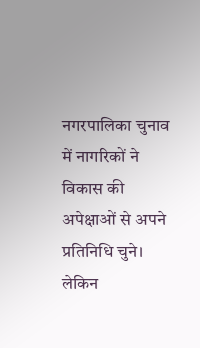नगरपालिका चुनाव में नागरिकों ने विकास की अपेक्षाओं से अपने प्रतिनिधि चुने। लेकिन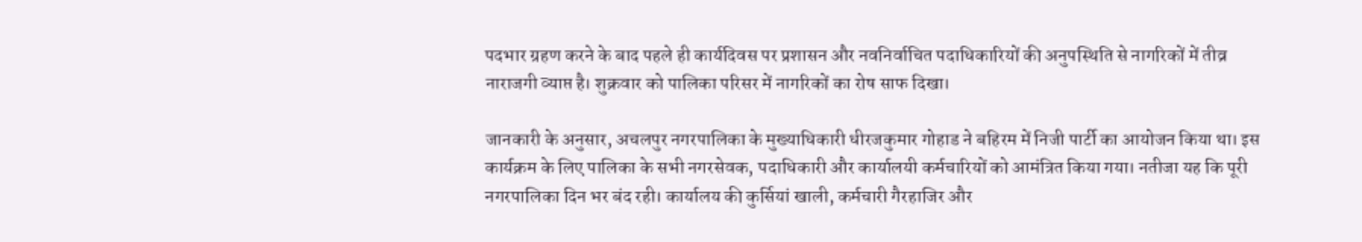पदभार ग्रहण करने के बाद पहले ही कार्यदिवस पर प्रशासन और नवनिर्वाचित पदाधिकारियों की अनुपस्थिति से नागरिकों में तीव्र नाराजगी व्याप्त है। शुक्रवार को पालिका परिसर में नागरिकों का रोष साफ दिखा।

जानकारी के अनुसार, अचलपुर नगरपालिका के मुख्याधिकारी धीरजकुमार गोहाड ने बहिरम में निजी पार्टी का आयोजन किया था। इस कार्यक्रम के लिए पालिका के सभी नगरसेवक, पदाधिकारी और कार्यालयी कर्मचारियों को आमंत्रित किया गया। नतीजा यह कि पूरी नगरपालिका दिन भर बंद रही। कार्यालय की कुर्सियां खाली, कर्मचारी गैरहाजिर और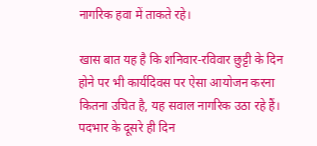नागरिक हवा में ताकते रहे।

खास बात यह है कि शनिवार-रविवार छुट्टी के दिन होने पर भी कार्यदिवस पर ऐसा आयोजन करना कितना उचित है, यह सवाल नागरिक उठा रहे हैं। पदभार के दूसरे ही दिन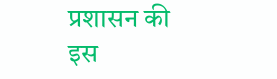प्रशासन की इस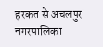हरकत से अचलपुर नगरपालिका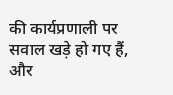की कार्यप्रणाली पर सवाल खड़े हो गए हैं, और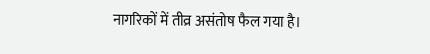नागरिकों में तीव्र असंतोष फैल गया है।